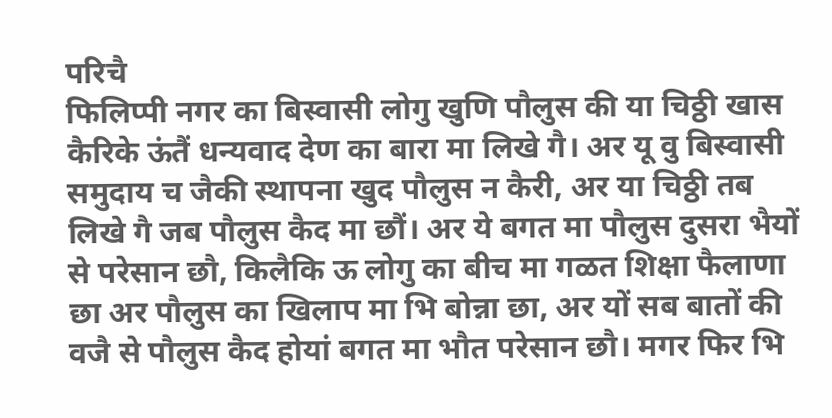परिचै
फिलिप्पी नगर का बिस्वासी लोगु खुणि पौलुस की या चिठ्ठी खास कैरिके ऊंतैं धन्यवाद देण का बारा मा लिखे गै। अर यू वु बिस्वासी समुदाय च जैकी स्थापना खुद पौलुस न कैरी, अर या चिठ्ठी तब लिखे गै जब पौलुस कैद मा छौं। अर ये बगत मा पौलुस दुसरा भैयों से परेसान छौ, किलैकि ऊ लोगु का बीच मा गळत शिक्षा फैलाणा छा अर पौलुस का खिलाप मा भि बोन्ना छा, अर यों सब बातों की वजै से पौलुस कैद होयां बगत मा भौत परेसान छौ। मगर फिर भि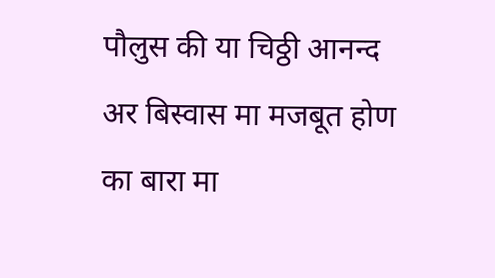पौलुस की या चिठ्ठी आनन्द अर बिस्वास मा मजबूत होण का बारा मा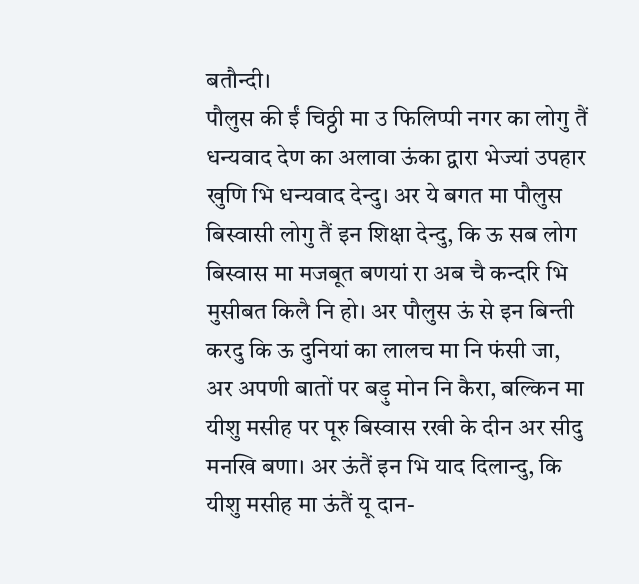बतौन्दी।
पौलुस की ईं चिठ्ठी मा उ फिलिप्पी नगर का लोगु तैं धन्यवाद देण का अलावा ऊंका द्वारा भेज्यां उपहार खुणि भि धन्यवाद देन्दु। अर ये बगत मा पौलुस बिस्वासी लोगु तैं इन शिक्षा देन्दु, कि ऊ सब लोग बिस्वास मा मजबूत बणयां रा अब चै कन्दरि भि मुसीबत किलै नि हो। अर पौलुस ऊं से इन बिन्ती करदु कि ऊ दुनियां का लालच मा नि फंसी जा, अर अपणी बातों पर बड़ु मोन नि कैरा, बल्किन मा यीशु मसीह पर पूरु बिस्वास रखी के दीन अर सीदु मनखि बणा। अर ऊंतैं इन भि याद दिलान्दु, कि यीशु मसीह मा ऊंतैं यू दान-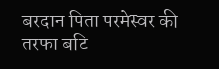बरदान पिता परमेस्वर की तरफा बटि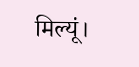मिल्यूं।